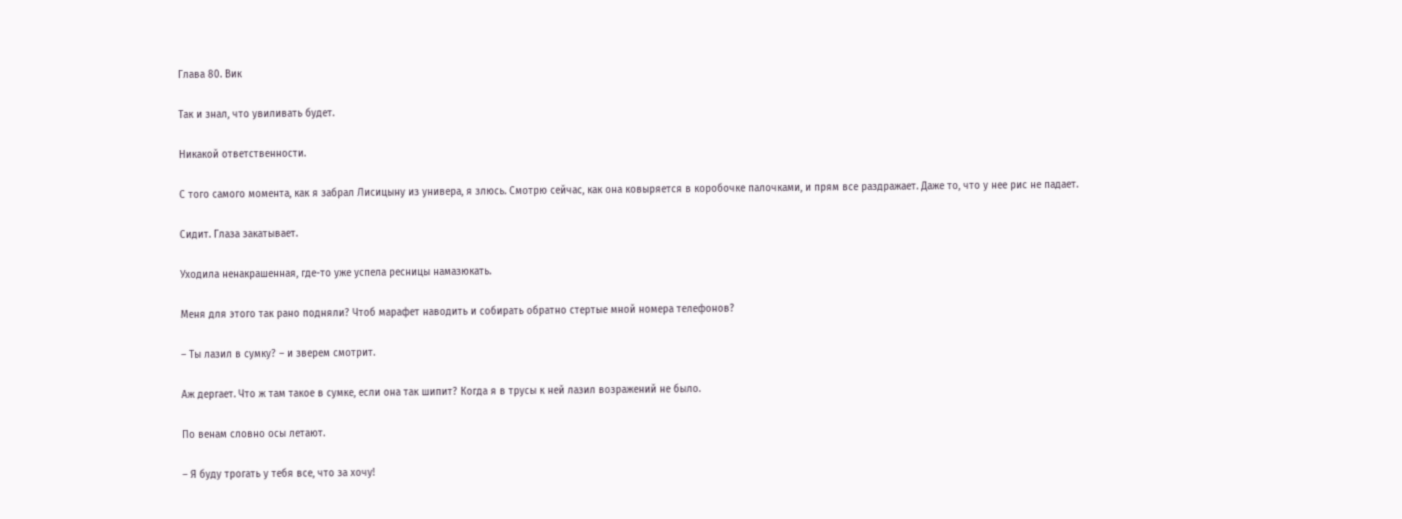Глава 80. Вик

Так и знал, что увиливать будет.

Никакой ответственности.

С того самого момента, как я забрал Лисицыну из универа, я злюсь. Смотрю сейчас, как она ковыряется в коробочке палочками, и прям все раздражает. Даже то, что у нее рис не падает.

Сидит. Глаза закатывает.

Уходила ненакрашенная, где-то уже успела ресницы намазюкать.

Меня для этого так рано подняли? Чтоб марафет наводить и собирать обратно стертые мной номера телефонов?

– Ты лазил в сумку? – и зверем смотрит.

Аж дергает. Что ж там такое в сумке, если она так шипит? Когда я в трусы к ней лазил возражений не было.

По венам словно осы летают.

– Я буду трогать у тебя все, что за хочу!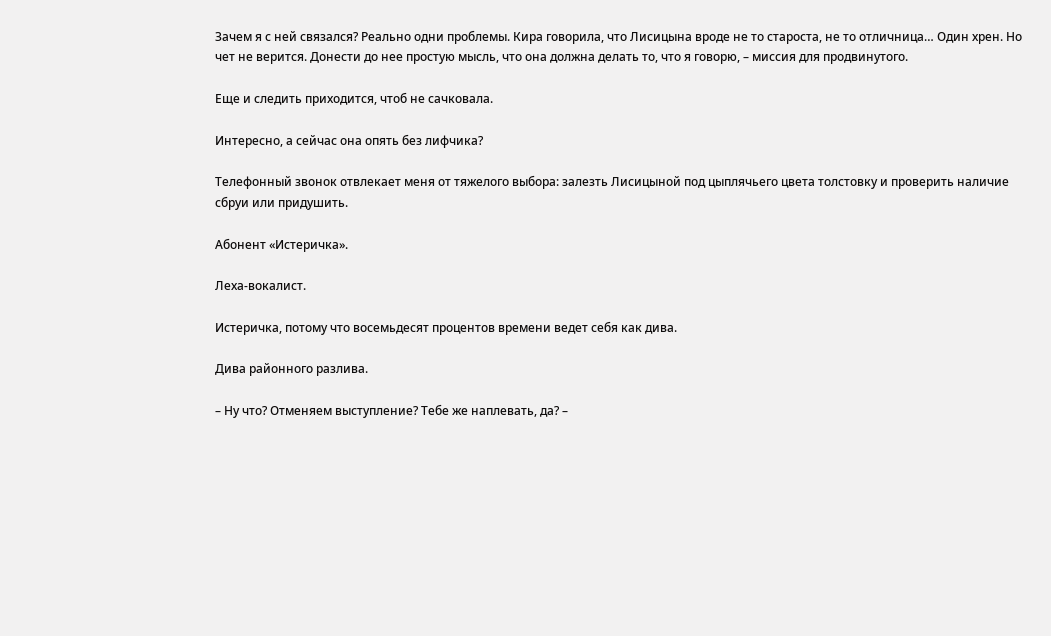Зачем я с ней связался? Реально одни проблемы. Кира говорила, что Лисицына вроде не то староста, не то отличница… Один хрен. Но чет не верится. Донести до нее простую мысль, что она должна делать то, что я говорю, – миссия для продвинутого.

Еще и следить приходится, чтоб не сачковала.

Интересно, а сейчас она опять без лифчика?

Телефонный звонок отвлекает меня от тяжелого выбора: залезть Лисицыной под цыплячьего цвета толстовку и проверить наличие сбруи или придушить.

Абонент «Истеричка».

Леха-вокалист.

Истеричка, потому что восемьдесят процентов времени ведет себя как дива.

Дива районного разлива.

– Ну что? Отменяем выступление? Тебе же наплевать, да? –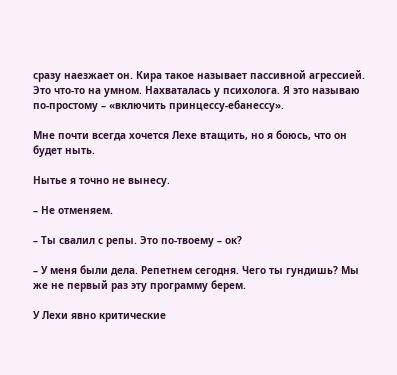сразу наезжает он. Кира такое называет пассивной агрессией. Это что-то на умном. Нахваталась у психолога. Я это называю по-простому – «включить принцессу-ебанессу».

Мне почти всегда хочется Лехе втащить, но я боюсь, что он будет ныть.

Нытье я точно не вынесу.

– Не отменяем.

– Ты свалил с репы. Это по-твоему – ок?

– У меня были дела. Репетнем сегодня. Чего ты гундишь? Мы же не первый раз эту программу берем.

У Лехи явно критические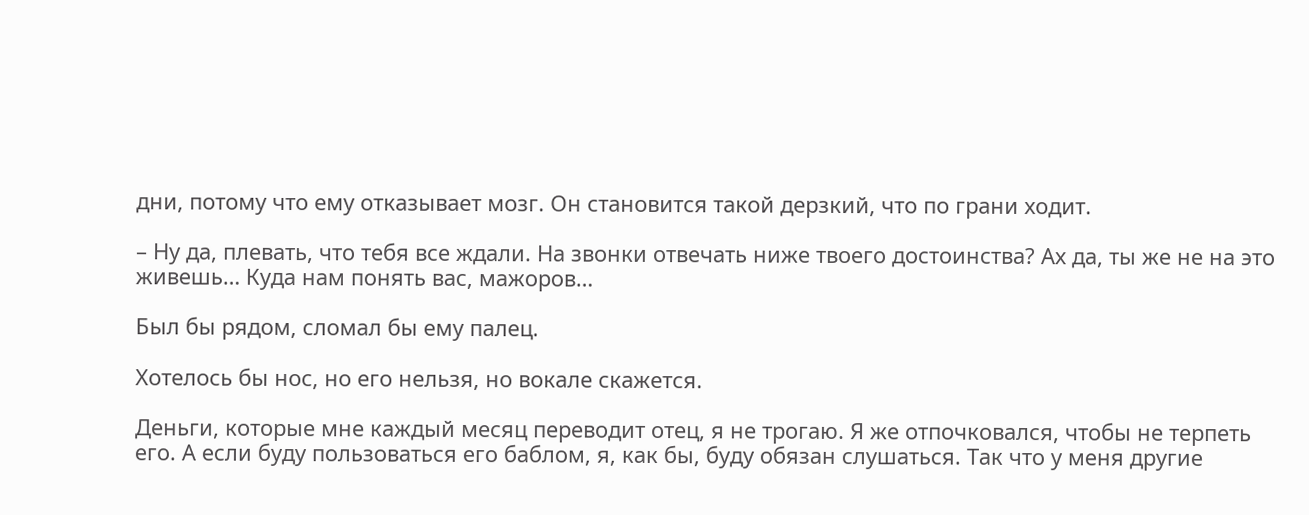дни, потому что ему отказывает мозг. Он становится такой дерзкий, что по грани ходит.

– Ну да, плевать, что тебя все ждали. На звонки отвечать ниже твоего достоинства? Ах да, ты же не на это живешь… Куда нам понять вас, мажоров…

Был бы рядом, сломал бы ему палец.

Хотелось бы нос, но его нельзя, но вокале скажется.

Деньги, которые мне каждый месяц переводит отец, я не трогаю. Я же отпочковался, чтобы не терпеть его. А если буду пользоваться его баблом, я, как бы, буду обязан слушаться. Так что у меня другие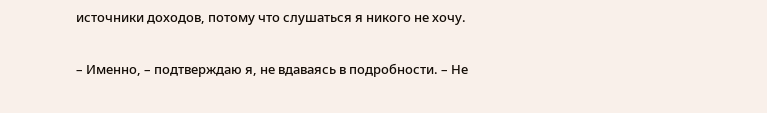источники доходов, потому что слушаться я никого не хочу.

– Именно, – подтверждаю я, не вдаваясь в подробности. – Не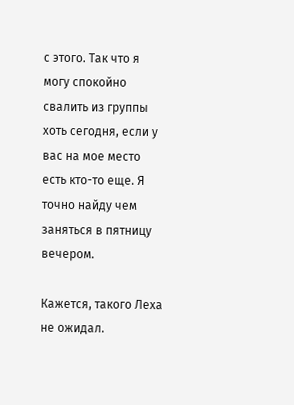с этого. Так что я могу спокойно свалить из группы хоть сегодня, если у вас на мое место есть кто-то еще. Я точно найду чем заняться в пятницу вечером.

Кажется, такого Леха не ожидал.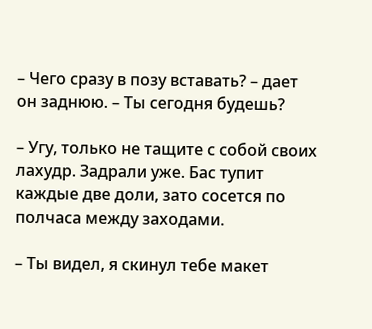– Чего сразу в позу вставать? – дает он заднюю. – Ты сегодня будешь?

– Угу, только не тащите с собой своих лахудр. Задрали уже. Бас тупит каждые две доли, зато сосется по полчаса между заходами.

– Ты видел, я скинул тебе макет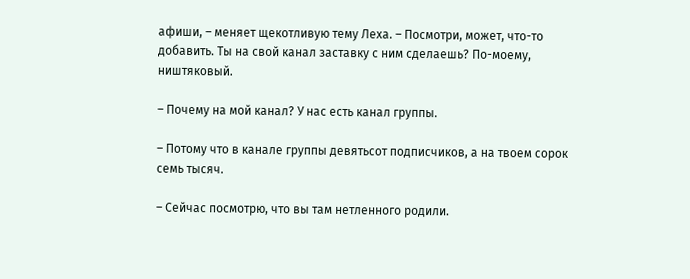афиши, – меняет щекотливую тему Леха. – Посмотри, может, что-то добавить. Ты на свой канал заставку с ним сделаешь? По-моему, ништяковый.

– Почему на мой канал? У нас есть канал группы.

– Потому что в канале группы девятьсот подписчиков, а на твоем сорок семь тысяч.

– Сейчас посмотрю, что вы там нетленного родили.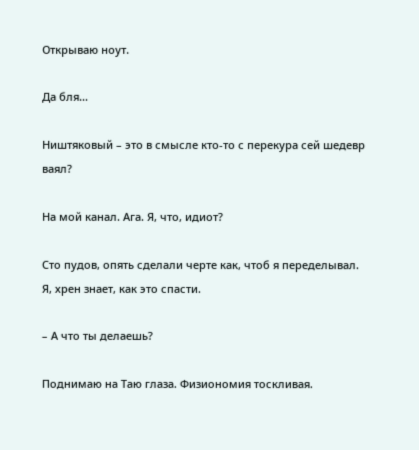Открываю ноут.

Да бля…

Ништяковый – это в смысле кто-то с перекура сей шедевр ваял?

На мой канал. Ага. Я, что, идиот?

Сто пудов, опять сделали черте как, чтоб я переделывал. Я, хрен знает, как это спасти.

– А что ты делаешь?

Поднимаю на Таю глаза. Физиономия тоскливая.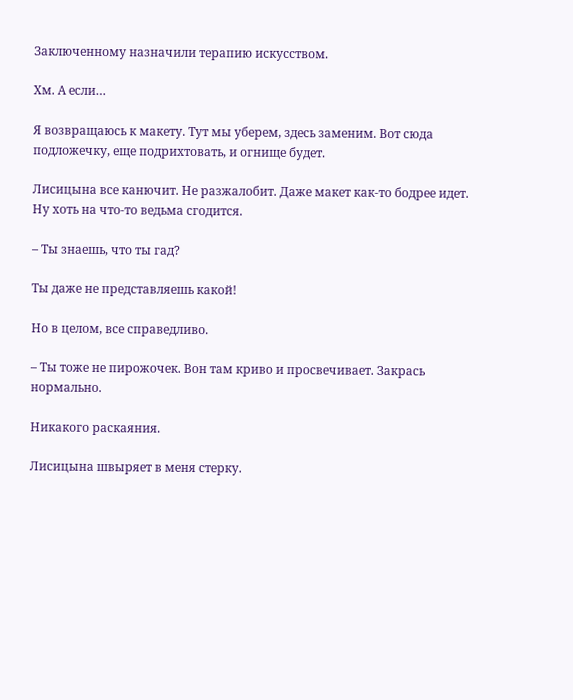Заключенному назначили терапию искусством.

Хм. А если…

Я возвращаюсь к макету. Тут мы уберем, здесь заменим. Вот сюда подложечку, еще подрихтовать, и огнище будет.

Лисицына все канючит. Не разжалобит. Даже макет как-то бодрее идет. Ну хоть на что-то ведьма сгодится.

– Ты знаешь, что ты гад?

Ты даже не представляешь какой!

Но в целом, все справедливо.

– Ты тоже не пирожочек. Вон там криво и просвечивает. Закрась нормально.

Никакого раскаяния.

Лисицына швыряет в меня стерку.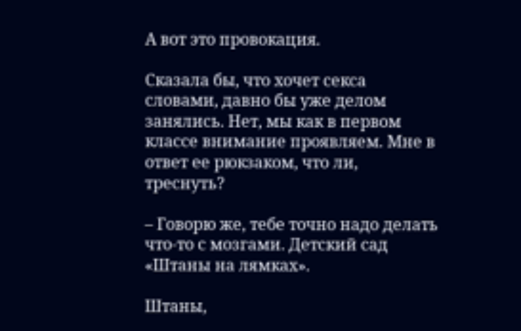А вот это провокация.

Сказала бы, что хочет секса словами, давно бы уже делом занялись. Нет, мы как в первом классе внимание проявляем. Мне в ответ ее рюкзаком, что ли, треснуть?

– Говорю же, тебе точно надо делать что-то с мозгами. Детский сад «Штаны на лямках».

Штаны,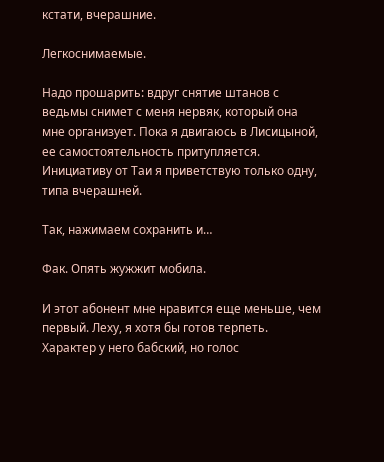кстати, вчерашние.

Легкоснимаемые.

Надо прошарить: вдруг снятие штанов с ведьмы снимет с меня нервяк, который она мне организует. Пока я двигаюсь в Лисицыной, ее самостоятельность притупляется. Инициативу от Таи я приветствую только одну, типа вчерашней.

Так, нажимаем сохранить и…

Фак. Опять жужжит мобила.

И этот абонент мне нравится еще меньше, чем первый. Леху, я хотя бы готов терпеть. Характер у него бабский, но голос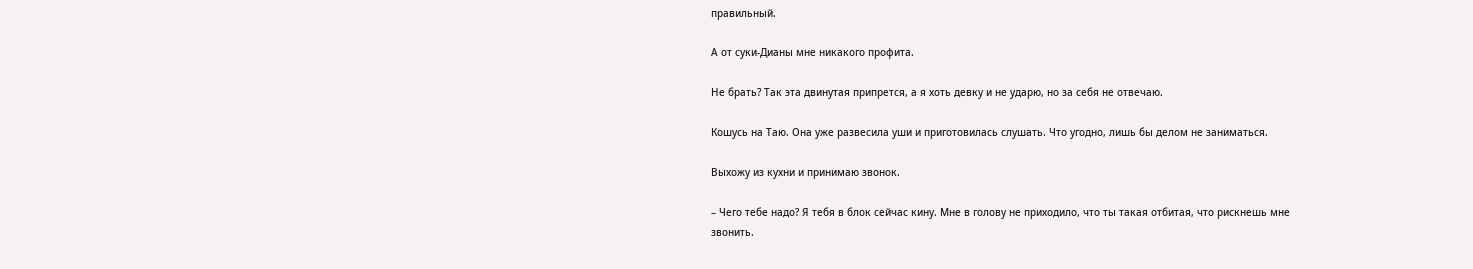правильный.

А от суки-Дианы мне никакого профита.

Не брать? Так эта двинутая припрется, а я хоть девку и не ударю, но за себя не отвечаю.

Кошусь на Таю. Она уже развесила уши и приготовилась слушать. Что угодно, лишь бы делом не заниматься.

Выхожу из кухни и принимаю звонок.

– Чего тебе надо? Я тебя в блок сейчас кину. Мне в голову не приходило, что ты такая отбитая, что рискнешь мне звонить.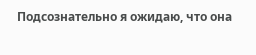Подсознательно я ожидаю, что она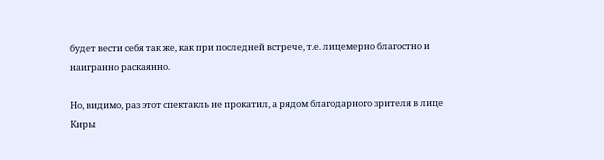будет вести себя так же, как при последней встрече, т.е. лицемерно благостно и наигранно раскаянно.

Но, видимо, раз этот спектакль не прокатил, а рядом благодарного зрителя в лице Киры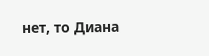нет, то Диана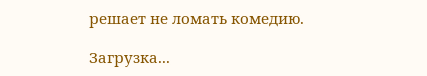решает не ломать комедию.

Загрузка...